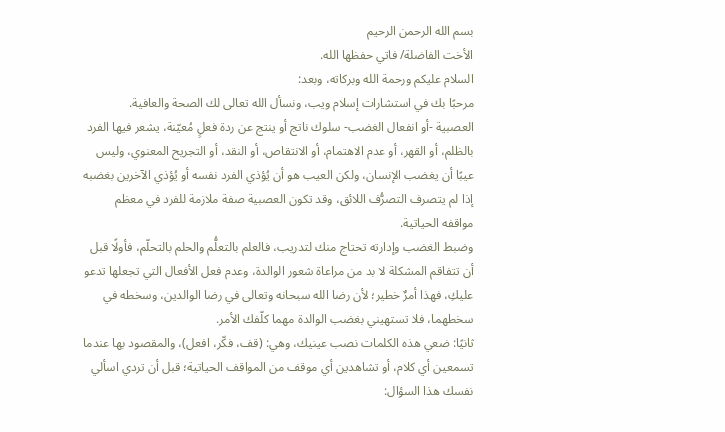بسم الله الرحمن الرحيم
الأخت الفاضلة/ فاتي حفظها الله.
السلام عليكم ورحمة الله وبركاته، وبعد:
مرحبًا بك في استشارات إسلام ويب، ونسأل الله تعالى لك الصحة والعافية.
العصبية -أو انفعال الغضب- سلوك ناتج أو ينتج عن ردة فعلٍ مُعيّنة، يشعر فيها الفرد بالظلم، أو القهر، أو عدم الاهتمام، أو الانتقاص، أو النقد، أو التجريح المعنوي، وليس عيبًا أن يغضب الإنسان، ولكن العيب هو أن يُؤذي الفرد نفسه أو يُؤذي الآخرين بغضبه إذا لم يتصرف التصرُّف اللائق، وقد تكون العصبية صفة ملازمة للفرد في معظم مواقفه الحياتية.
وضبط الغضب وإدارته تحتاج منك لتدريب، فالعلم بالتعلُّم والحلم بالتحلّم، فأولًا قبل أن تتفاقم المشكلة لا بد من مراعاة شعور الوالدة، وعدم فعل الأفعال التي تجعلها تدعو عليكِ، فهذا أمرٌ خطير؛ لأن رضا الله سبحانه وتعالى في رضا الوالدين، وسخطه في سخطهما، فلا تستهيني بغضب الوالدة مهما كلّفك الأمر.
ثانيًا: ضعي هذه الكلمات نصب عينيك، وهي: (قف، فكّر، افعل)، والمقصود بها عندما تسمعين أي كلام، أو تشاهدين أي موقف من المواقف الحياتية؛ قبل أن تردي اسألي نفسك هذا السؤال: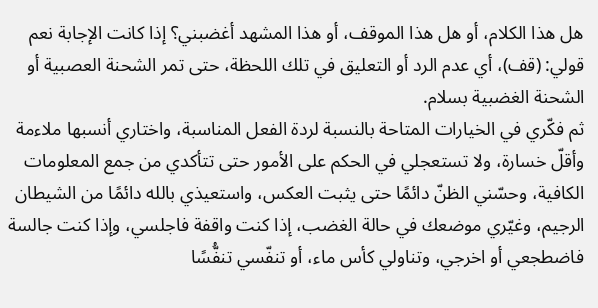هل هذا الكلام، أو هل هذا الموقف، أو هذا المشهد أغضبني؟ إذا كانت الإجابة نعم قولي: (قف)، أي عدم الرد أو التعليق في تلك اللحظة، حتى تمر الشحنة العصبية أو الشحنة الغضبية بسلام.
ثم فكّري في الخيارات المتاحة بالنسبة لردة الفعل المناسبة، واختاري أنسبها ملاءمة وأقلّ خسارة، ولا تستعجلي في الحكم على الأمور حتى تتأكدي من جمع المعلومات الكافية، وحسّني الظنّ دائمًا حتى يثبت العكس، واستعيذي بالله دائمًا من الشيطان الرجيم، وغيّري موضعك في حالة الغضب، إذا كنت واقفة فاجلسي، وإذا كنت جالسة فاضطجعي أو اخرجي، وتناولي كأس ماء، أو تنفّسي تنفُّسًا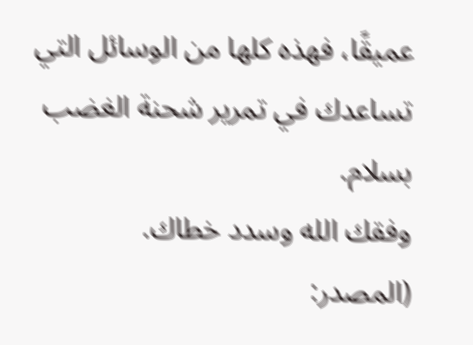عميقًا، فهذه كلها من الوسائل التي تساعدك في تمرير شحنة الغضب بسلام.
وفقك الله وسدد خطاك.
(المصدر: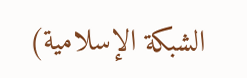الشبكة الإسلامية)